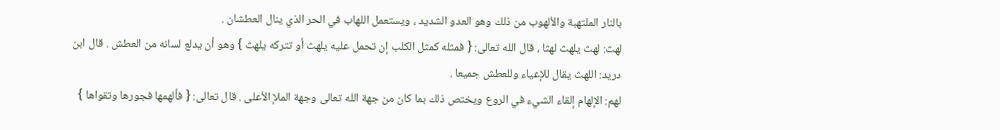بالنار الملتهبة والألهوب من ذلك وهو العدو الشديد ، ويستعمل اللهاب في الحر الذي ينال العطشان .
لهث: لهث يلهث لهثا ، قال الله تعالى: { فمثله كمثل الكلب إن تحمل عليه يلهث أو تتركه يلهث } وهو أن يدلع لسانه من العطش . قال ابن دريد: اللهث يقال للإعياء وللعطش جميعا .
لهم: الإلهام إلقاء الشيء في الروع ويختص ذلك بما كان من جهة الله تعالى وجهة الملإ الأعلى . قال تعالى: { فألهمها فجورها وتقواها }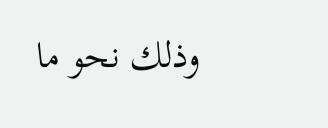وذلك نحو ما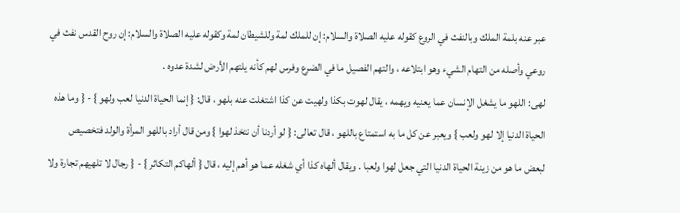عبر عنه بلمة الملك وبالنفث في الروع كقوله عليه الصلاة والسلام: إن للملك لمة وللشيطان لمة وكقوله عليه الصلاة والسلام: إن روح القدس نفث في روعي وأصله من التهام الشيء وهو ابتلاعه ، والتهم الفصيل ما في الضرع وفرس لهم كأنه يلتهم الأرض لشدة عدوه .
لهى: اللهو ما يشغل الإنسان عما يعنيه ويهمه ، يقال لهوت بكذا ولهيت عن كذا اشتغلت عنه بلهو ، قال: { إنما الحياة الدنيا لعب ولهو } - { وما هذه الحياة الدنيا إلا لهو ولعب } ويعبر عن كل ما به استمتاع باللهو ، قال تعالى: { لو أردنا أن نتخذ لهوا } ومن قال أراد باللهو المرأة والولد فتخصيص لبعض ما هو من زينة الحياة الدنيا التي جعل لهوا ولعبا . ويقال ألهاه كذا أي شغله عما هو أهم إليه ، قال { ألهاكم التكاثر } - { رجال لا تلهيهم تجارة ولا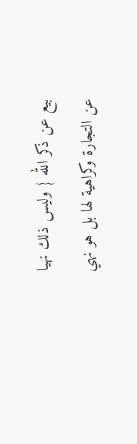بيع عن ذكر الله } وليس ذلك نهيا عن التجارة وكراهية لها بل هو نهي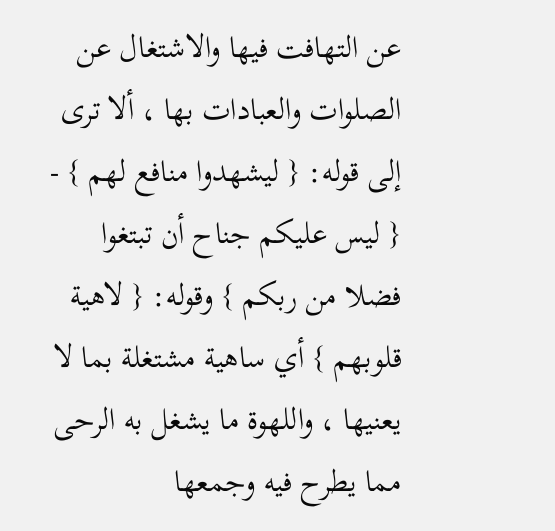عن التهافت فيها والاشتغال عن الصلوات والعبادات بها ، ألا ترى إلى قوله: { ليشهدوا منافع لهم } - { ليس عليكم جناح أن تبتغوا فضلا من ربكم } وقوله: { لاهية قلوبهم } أي ساهية مشتغلة بما لا يعنيها ، واللهوة ما يشغل به الرحى مما يطرح فيه وجمعها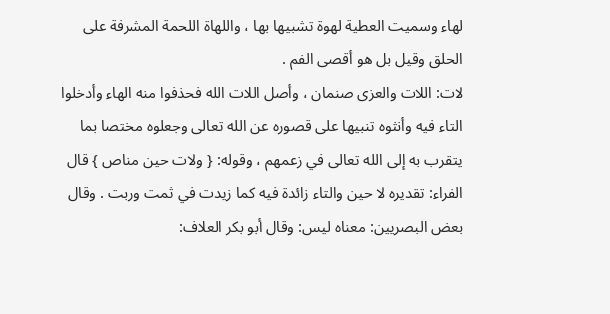لهاء وسميت العطية لهوة تشبيها بها ، واللهاة اللحمة المشرفة على الحلق وقيل بل هو أقصى الفم .
لات: اللات والعزى صنمان ، وأصل اللات الله فحذفوا منه الهاء وأدخلوا التاء فيه وأنثوه تنبيها على قصوره عن الله تعالى وجعلوه مختصا بما يتقرب به إلى الله تعالى في زعمهم ، وقوله: { ولات حين مناص } قال الفراء: تقديره لا حين والتاء زائدة فيه كما زيدت في ثمت وربت . وقال بعض البصريين: معناه ليس: وقال أبو بكر العلاف: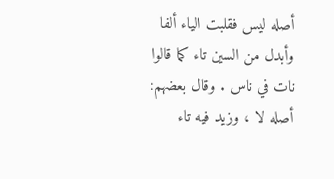أصله ليس فقلبت الياء ألفا وأبدل من السين تاء كما قالوا نات في ناس . وقال بعضهم: أصله لا ، وزيد فيه تاء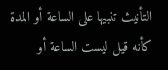التأنيث تنبيها على الساعة أو المدة كأنه قيل ليست الساعة أو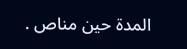المدة حين مناص .